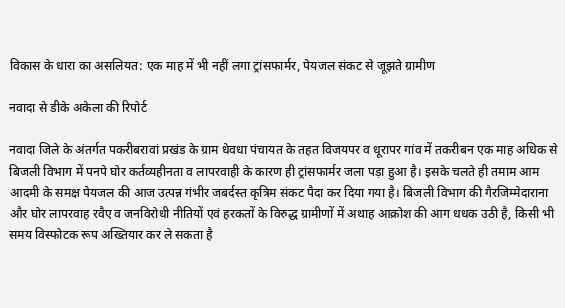विकास के धारा का असलियत: एक माह में भी नहीं लगा ट्रांसफार्मर, पेयजल संकट से जूझते ग्रामीण

नवादा से डीके अकेला की रिपोर्ट

नवादा जिले के अंतर्गत पकरीबरावां प्रखंड के ग्राम धेवधा पंचायत के तहत विजयपर व धूरापर गांव में तकरीबन एक माह अधिक से बिजली विभाग में पनपे घोर कर्तव्यहीनता व लापरवाही के कारण ही ट्रांसफार्मर जला पड़ा हुआ है। इसके चलते ही तमाम आम आदमी के समक्ष पेयजल की आज उत्पन्न गंभीर जबर्दस्त कृत्रिम संकट पैदा कर दिया गया है। बिजली विभाग की गैरजिम्मेदाराना और घोर लापरवाह रवैए व जनविरोधी नीतियों एवं हरकतों के विरुद्ध ग्रामीणों में अथाह आक्रोश की आग धधक उठी है, किसी भी समय विस्फोटक रूप अख्तियार कर ले सकता है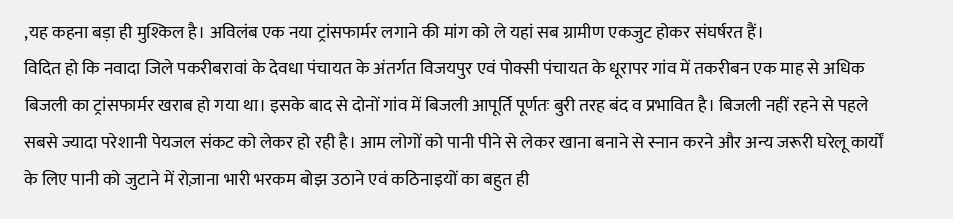,यह कहना बड़ा ही मुश्किल है। अविलंब एक नया ट्रांसफार्मर लगाने की मांग को ले यहां सब ग्रामीण एकजुट होकर संघर्षरत हैं।
विदित हो कि नवादा जिले पकरीबरावां के देवधा पंचायत के अंतर्गत विजयपुर एवं पोक्सी पंचायत के धूरापर गांव में तकरीबन एक माह से अधिक बिजली का ट्रांसफार्मर खराब हो गया था। इसके बाद से दोनों गांव में बिजली आपूर्ति पूर्णतः बुरी तरह बंद व प्रभावित है। बिजली नहीं रहने से पहले सबसे ज्यादा परेशानी पेयजल संकट को लेकर हो रही है। आम लोगों को पानी पीने से लेकर खाना बनाने से स्नान करने और अन्य जरूरी घरेलू कार्यों के लिए पानी को जुटाने में रोज़ाना भारी भरकम बोझ उठाने एवं कठिनाइयों का बहुत ही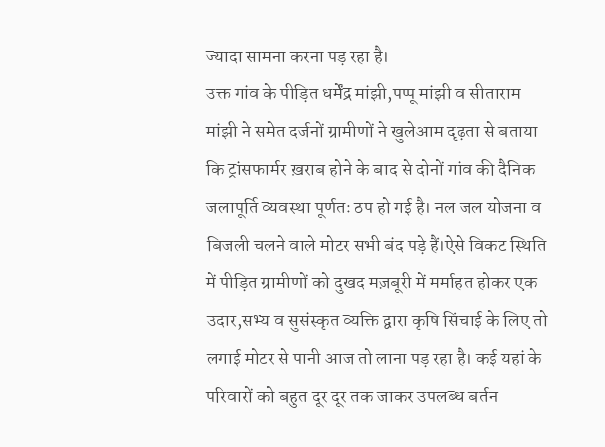ज्यादा सामना करना पड़ रहा है।
उक्त गांव के पीड़ित धर्मेंद्र मांझी,पप्पू मांझी व सीताराम मांझी ने समेत दर्जनों ग्रामीणों ने खुलेआम दृढ़ता से बताया कि ट्रांसफार्मर ख़राब होने के बाद से दोनों गांव की दैनिक जलापूर्ति व्यवस्था पूर्णतः ठप हो गई है। नल जल योजना व बिजली चलने वाले मोटर सभी बंद पड़े हैं।ऐसे विकट स्थिति में पीड़ित ग्रामीणों को दुखद मज़बूरी में मर्माहत होकर एक उदार,सभ्य व सुसंस्कृत व्यक्ति द्वारा कृषि सिंचाई के लिए तो लगाई मोटर से पानी आज तो लाना पड़ रहा है। कई यहां के परिवारों को बहुत दूर दूर तक जाकर उपलब्ध बर्तन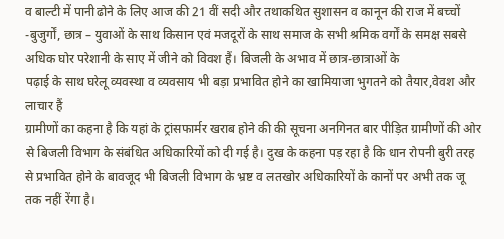व बाल्टी में पानी ढोने के लिए आज की 21 वीं सदी और तथाकथित सुशासन व कानून की राज में बच्चों -बुजुर्गों, छात्र – युवाओं के साथ किसान एवं मजदूरों के साथ समाज के सभी श्रमिक वर्गों के समक्ष सबसे अधिक घोर परेशानी के साए में जीने को विवश हैं। बिजली के अभाव में छात्र-छात्राओं के
पढ़ाई के साथ घरेलू व्यवस्था व व्यवसाय भी बड़ा प्रभावित होने का खामियाजा भुगतने को तैयार,वेवश और लाचार हैं
ग्रामीणों का कहना है कि यहां के ट्रांसफार्मर खराब होने की की सूचना अनगिनत बार पीड़ित ग्रामीणों की ओर से बिजली विभाग के संबंधित अधिकारियों को दी गई है। दुख के कहना पड़ रहा है कि धान रोपनी बुरी तरह से प्रभावित होने के बावजूद भी बिजली विभाग के भ्रष्ट व लतखोर अधिकारियों के कानों पर अभी तक जू तक नहीं रेंगा है।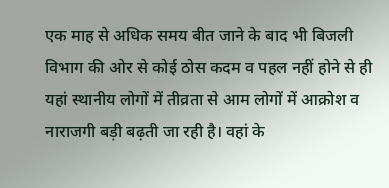एक माह से अधिक समय बीत जाने के बाद भी बिजली विभाग की ओर से कोई ठोस कदम व पहल नहीं होने से ही यहां स्थानीय लोगों में तीव्रता से आम लोगों में आक्रोश व नाराजगी बड़ी बढ़ती जा रही है। वहां के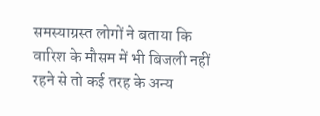समस्याग्रस्त लोगों ने बताया कि वारिश के मौसम में भी बिजली नहीं रहने से तो कई तरह के अन्य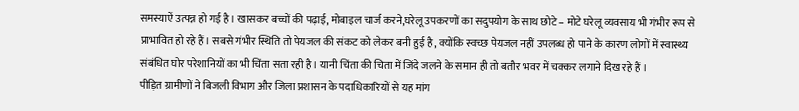समस्याऐं उत्पन्न हो गई है। खासकर बच्चों की पढ़ाई, मोबाइल चार्ज करने,घरेलू उपकरणों का सदुपयोग के साथ छोटे – मोटे घरेलू व्यवसाय भी गंभीर रूप से प्राभावित हो रहे हैं। सबसे गंभीर स्थिति तो पेयजल की संकट को लेकर बनी हुई है , क्योंकि स्वच्छ पेयजल नहीं उपलब्ध हो पाने के कारण लोगों में स्वास्थ्य संबंधित घोर परेशानियों का भी चिंता सता रही है। यानी चिंता की चिता में जिंदे जलने के समान ही तो बतौर भवर में चक्कर लगाने दिख रहे हैं ।
पीड़ित ग्रामीणों ने बिजली विभाग और जिला प्रशासन के पदाधिकारियों से यह मांग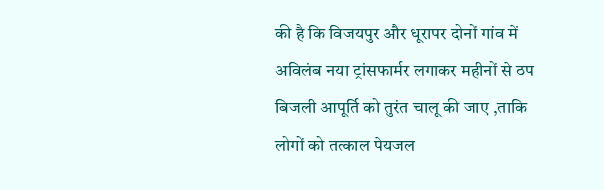की है कि विजयपुर और धूरापर दोनों गांव में अविलंब नया ट्रांसफार्मर लगाकर महीनों से ठप बिजली आपूर्ति को तुरंत चालू की जाए ,ताकि लोगों को तत्काल पेयजल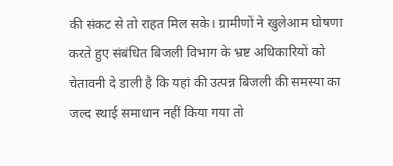की संकट से तो राहत मिल सके। ग्रामीणों ने खुलेआम घोषणा करते हुए संबंधित बिजली विभाग के भ्रष्ट अधिकारियों को चेतावनी दे डाली है कि यहां की उत्पन्न बिजली की समस्या का जल्द स्थाई समाधान नहीं किया गया तो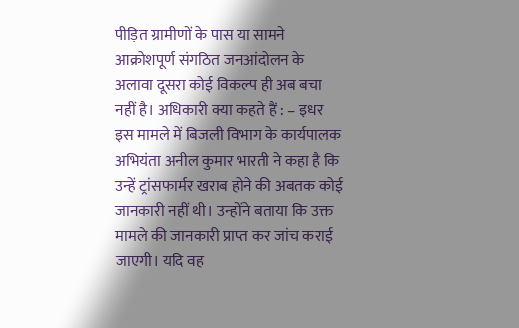पीड़ित ग्रामीणों के पास या सामने आक्रोशपूर्ण संगठित जनआंदोलन के अलावा दूसरा कोई विकल्प ही अब बचा नहीं है। अधिकारी क्या कहते हैं : – इधर इस मामले में बिजली विभाग के कार्यपालक अभियंता अनील कुमार भारती ने कहा है कि उन्हें ट्रांसफार्मर खराब होने की अबतक कोई जानकारी नहीं थी। उन्होंने बताया कि उक्त मामले की जानकारी प्राप्त कर जांच कराई जाएगी। यदि वह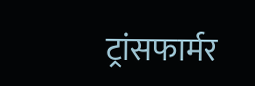ट्रांसफार्मर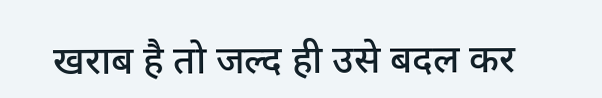खराब है तो जल्द ही उसे बदल कर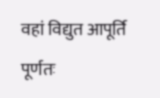वहां विद्युत आपूर्ति पूर्णतः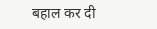बहाल कर दी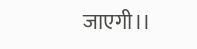जाएगी।।